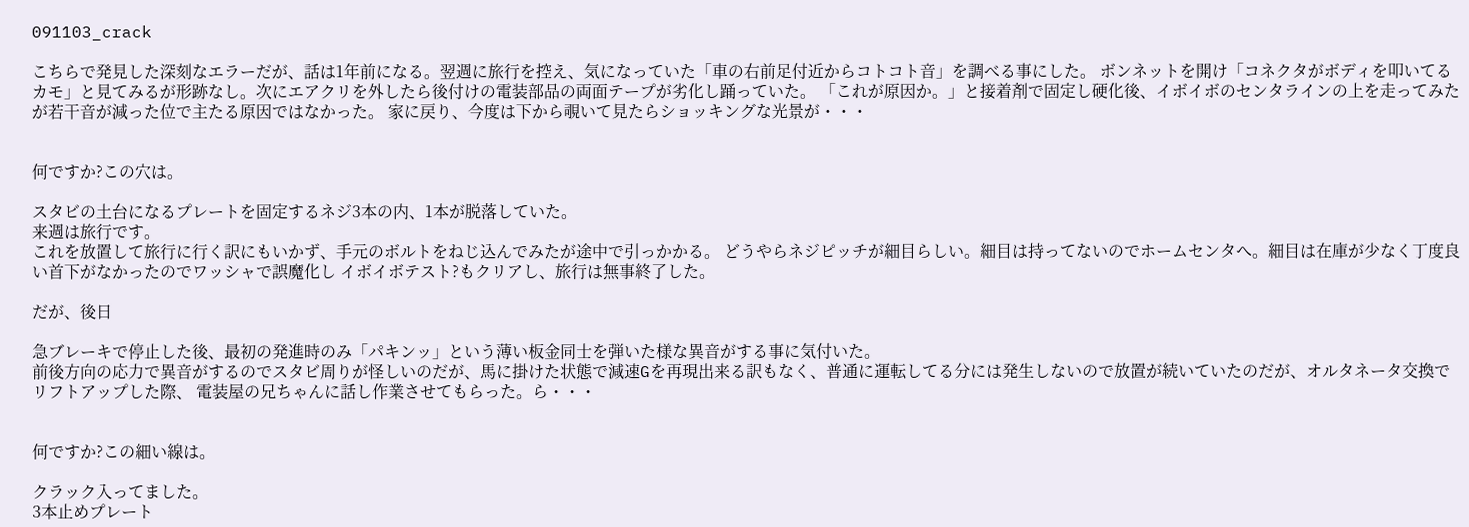091103_crack

こちらで発見した深刻なエラーだが、話は1年前になる。翌週に旅行を控え、気になっていた「車の右前足付近からコトコト音」を調べる事にした。 ボンネットを開け「コネクタがボディを叩いてるカモ」と見てみるが形跡なし。次にエアクリを外したら後付けの電装部品の両面テープが劣化し踊っていた。 「これが原因か。」と接着剤で固定し硬化後、イボイボのセンタラインの上を走ってみたが若干音が減った位で主たる原因ではなかった。 家に戻り、今度は下から覗いて見たらショッキングな光景が・・・


何ですか?この穴は。

スタビの土台になるプレートを固定するネジ3本の内、1本が脱落していた。
来週は旅行です。
これを放置して旅行に行く訳にもいかず、手元のボルトをねじ込んでみたが途中で引っかかる。 どうやらネジピッチが細目らしい。細目は持ってないのでホームセンタへ。細目は在庫が少なく丁度良い首下がなかったのでワッシャで誤魔化し イボイボテスト?もクリアし、旅行は無事終了した。

だが、後日

急ブレーキで停止した後、最初の発進時のみ「パキンッ」という薄い板金同士を弾いた様な異音がする事に気付いた。
前後方向の応力で異音がするのでスタビ周りが怪しいのだが、馬に掛けた状態で減速Gを再現出来る訳もなく、普通に運転してる分には発生しないので放置が続いていたのだが、オルタネータ交換でリフトアップした際、 電装屋の兄ちゃんに話し作業させてもらった。ら・・・


何ですか?この細い線は。

クラック入ってました。
3本止めプレート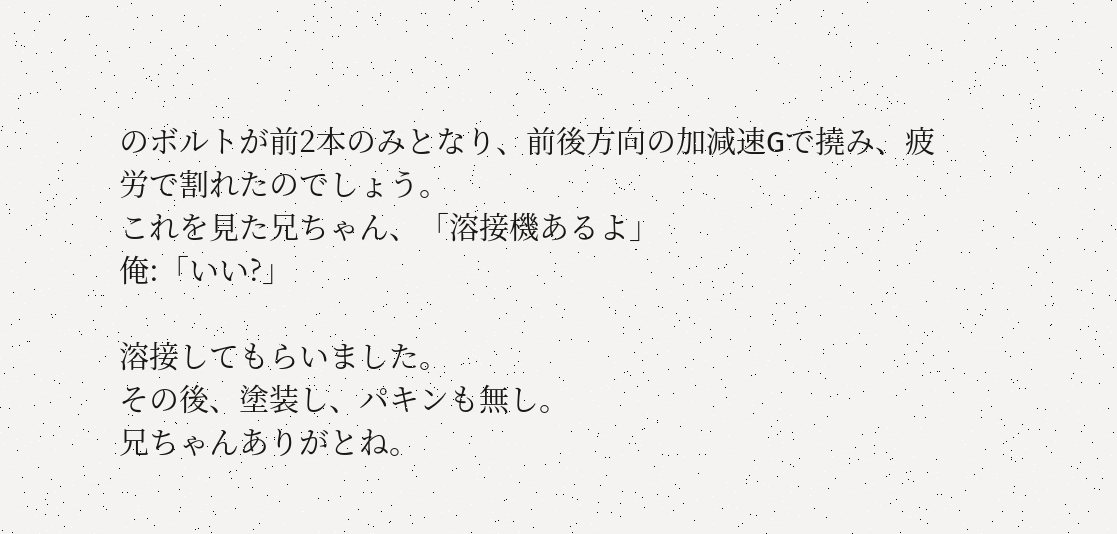のボルトが前2本のみとなり、前後方向の加減速Gで撓み、疲労で割れたのでしょう。
これを見た兄ちゃん、「溶接機あるよ」
俺:「いい?」

溶接してもらいました。
その後、塗装し、パキンも無し。
兄ちゃんありがとね。